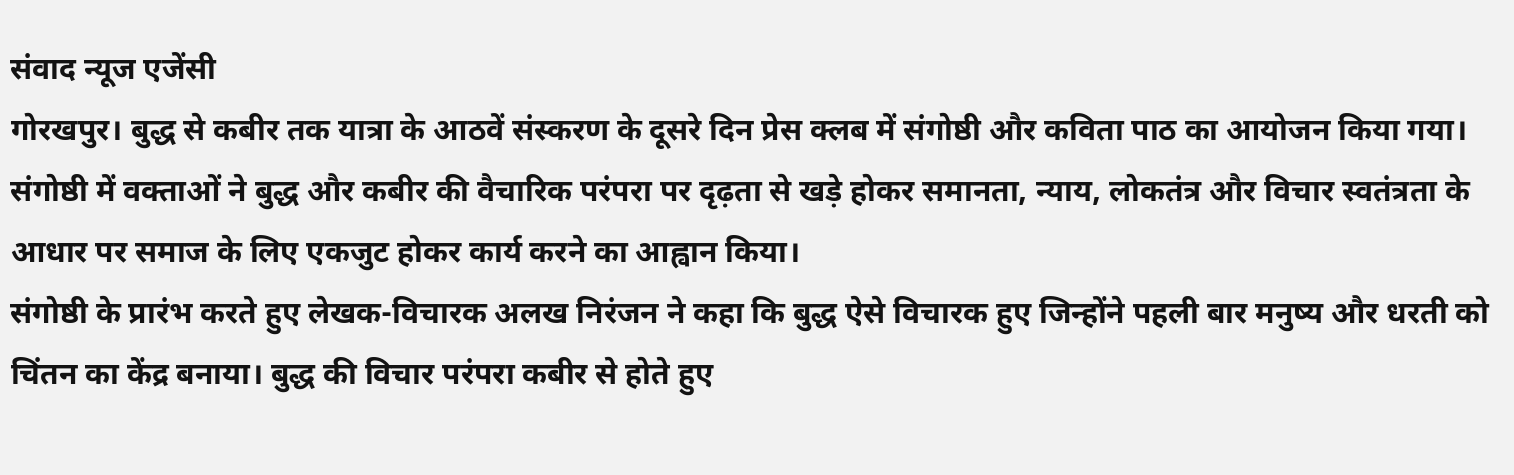संवाद न्यूज एजेंसी
गोरखपुर। बुद्ध से कबीर तक यात्रा के आठवें संस्करण के दूसरे दिन प्रेस क्लब में संगोष्ठी और कविता पाठ का आयोजन किया गया। संगोष्ठी में वक्ताओं ने बुद्ध और कबीर की वैचारिक परंपरा पर दृढ़ता से खड़े होकर समानता, न्याय, लोकतंत्र और विचार स्वतंत्रता के आधार पर समाज के लिए एकजुट होकर कार्य करने का आह्वान किया।
संगोष्ठी के प्रारंभ करते हुए लेखक-विचारक अलख निरंजन ने कहा कि बुद्ध ऐसे विचारक हुए जिन्होंने पहली बार मनुष्य और धरती को चिंतन का केंद्र बनाया। बुद्ध की विचार परंपरा कबीर से होते हुए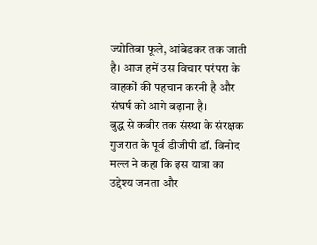ज्योतिबा फूले, आंबेडकर तक जाती है। आज हमें उस विचार परंपरा के वाहकों की पहचान करनी है और संघर्ष को आगे बढ़ाना है।
बुद्ध से कबीर तक संस्था के संरक्षक गुजरात के पूर्व डीजीपी डॉ. विनोद मल्ल ने कहा कि इस यात्रा का उद्देश्य जनता और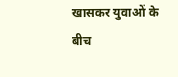खासकर युवाओं के बीच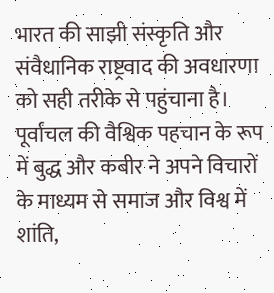भारत की साझी संस्कृति और संवैधानिक राष्ट्रवाद की अवधारणा को सही तरीके से पहुंचाना है। पूर्वांचल की वैश्विक पहचान के रूप में बुद्ध और कबीर ने अपने विचारों के माध्यम से समाज और विश्व में शांति,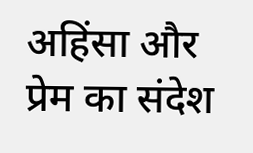अहिंसा और प्रेम का संदेश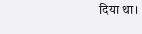दिया था।